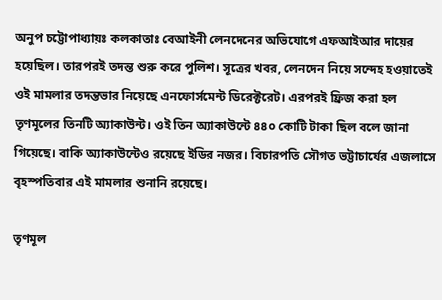অনুপ চট্টোপাধ্যায়ঃ কলকাতাঃ বেআইনী লেনদেনের অভিযোগে এফআইআর দায়ের হয়েছিল। তারপরই তদন্ত শুরু করে পুলিশ। সূত্রের খবর, লেনদেন নিয়ে সন্দেহ হওয়াতেই ওই মামলার তদন্তভার নিয়েছে এনফোর্সমেন্ট ডিরেক্টরেট। এরপরই ফ্রিজ করা হল তৃণমূলের তিনটি অ্যাকাউন্ট। ওই তিন অ্যাকাউন্টে ৪৪০ কোটি টাকা ছিল বলে জানা গিয়েছে। বাকি অ্যাকাউন্টেও রয়েছে ইডির নজর। বিচারপতি সৌগত ভট্টাচার্যের এজলাসে বৃহস্পতিবার এই মামলার শুনানি রয়েছে।

তৃণমূল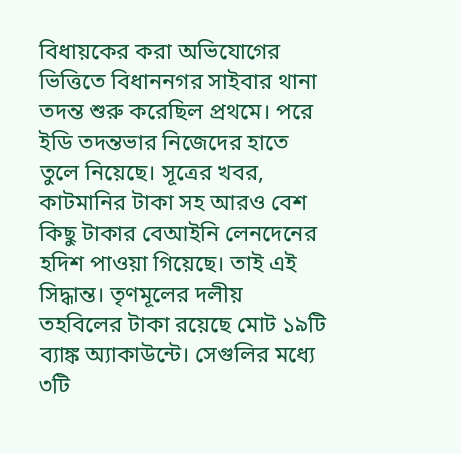বিধায়কের করা অভিযোগের ভিত্তিতে বিধাননগর সাইবার থানা তদন্ত শুরু করেছিল প্রথমে। পরে ইডি তদন্তভার নিজেদের হাতে তুলে নিয়েছে। সূত্রের খবর, কাটমানির টাকা সহ আরও বেশ কিছু টাকার বেআইনি লেনদেনের হদিশ পাওয়া গিয়েছে। তাই এই সিদ্ধান্ত। তৃণমূলের দলীয় তহবিলের টাকা রয়েছে মোট ১৯টি ব্যাঙ্ক অ্যাকাউন্টে। সেগুলির মধ্যে ৩টি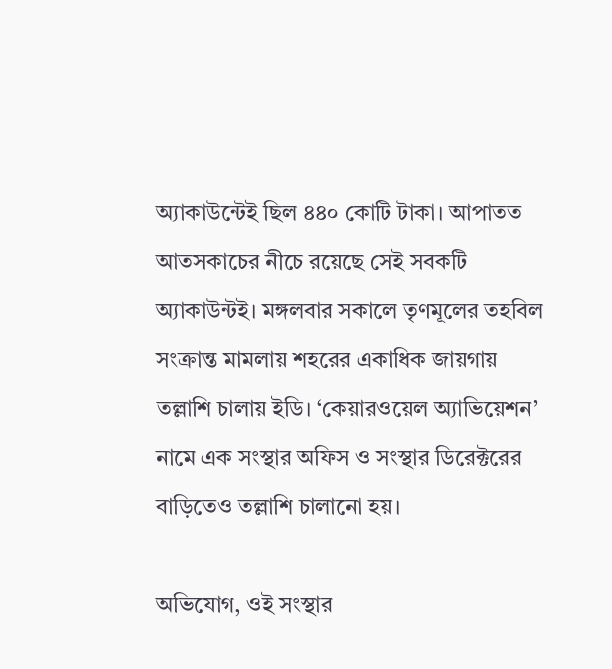অ্যাকাউন্টেই ছিল ৪৪০ কোটি টাকা। আপাতত আতসকাচের নীচে রয়েছে সেই সবকটি অ্যাকাউন্টই। মঙ্গলবার সকালে তৃণমূলের তহবিল সংক্রান্ত মামলায় শহরের একাধিক জায়গায় তল্লাশি চালায় ইডি। ‘কেয়ারওয়েল অ্যাভিয়েশন’ নামে এক সংস্থার অফিস ও সংস্থার ডিরেক্টরের বাড়িতেও তল্লাশি চালানো হয়।

অভিযোগ, ওই সংস্থার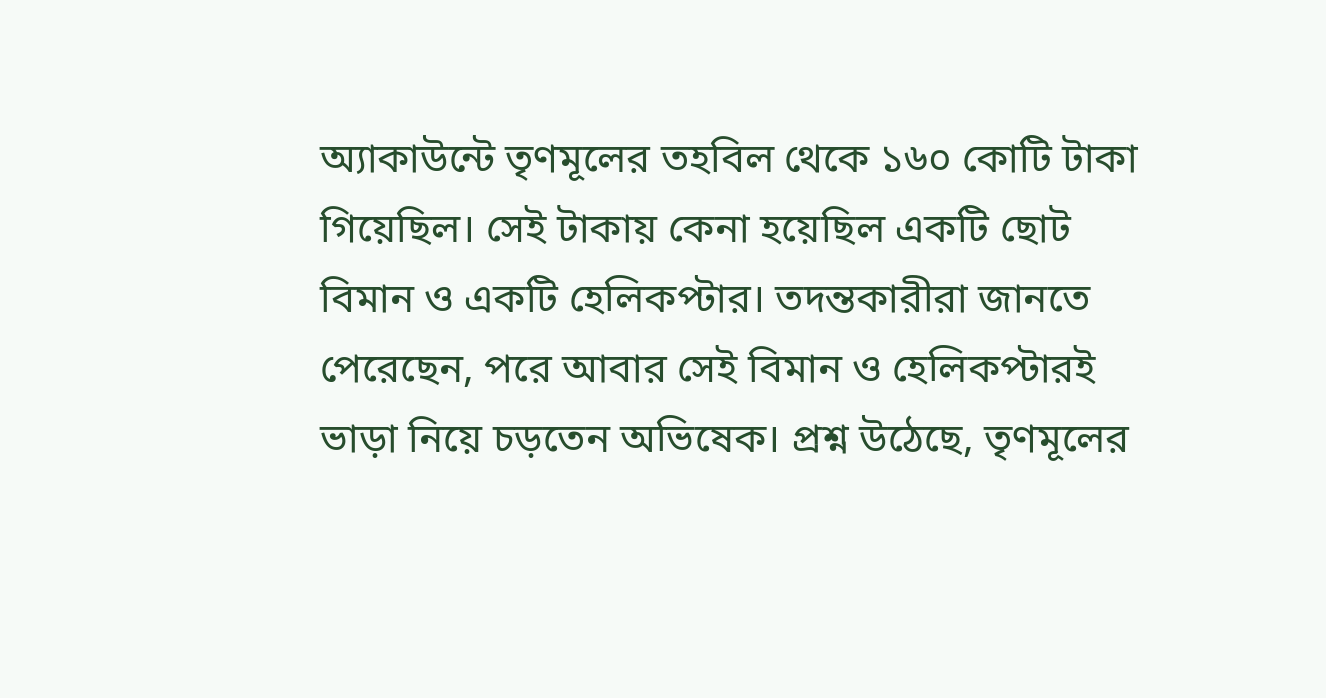অ্যাকাউন্টে তৃণমূলের তহবিল থেকে ১৬০ কোটি টাকা গিয়েছিল। সেই টাকায় কেনা হয়েছিল একটি ছোট বিমান ও একটি হেলিকপ্টার। তদন্তকারীরা জানতে পেরেছেন, পরে আবার সেই বিমান ও হেলিকপ্টারই ভাড়া নিয়ে চড়তেন অভিষেক। প্রশ্ন উঠেছে, তৃণমূলের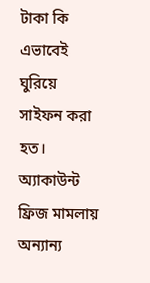টাকা কি এভাবেই ঘুরিয়ে সাইফন করা হত। অ্যাকাউন্ট ফ্রিজ মামলায় অন্যান্য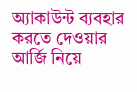অ্যাকাউন্ট ব্যবহার করতে দেওয়ার আর্জি নিয়ে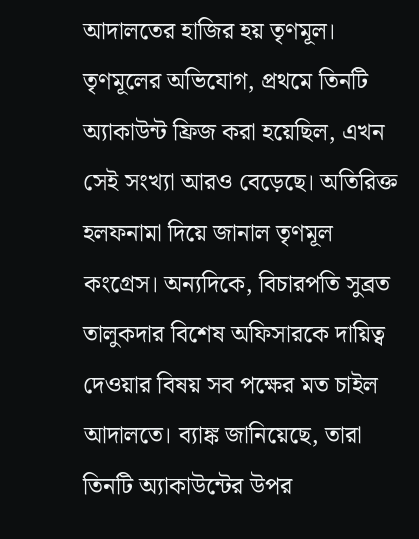আদালতের হাজির হয় তৃণমূল। তৃণমূলের অভিযোগ, প্রথমে তিনটি অ্যাকাউন্ট ফ্রিজ করা হয়েছিল, এখন সেই সংখ্যা আরও বেড়েছে। অতিরিক্ত হলফনামা দিয়ে জানাল তৃণমূল কংগ্রেস। অন্যদিকে, বিচারপতি সুব্রত তালুকদার বিশেষ অফিসারকে দায়িত্ব দেওয়ার বিষয় সব পক্ষের মত চাইল আদালতে। ব্যাঙ্ক জানিয়েছে, তারা তিনটি অ্যাকাউন্টের উপর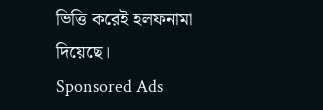ভিত্তি করেই হলফনামা দিয়েছে।
Sponsored Ads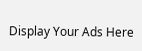Display Your Ads Here